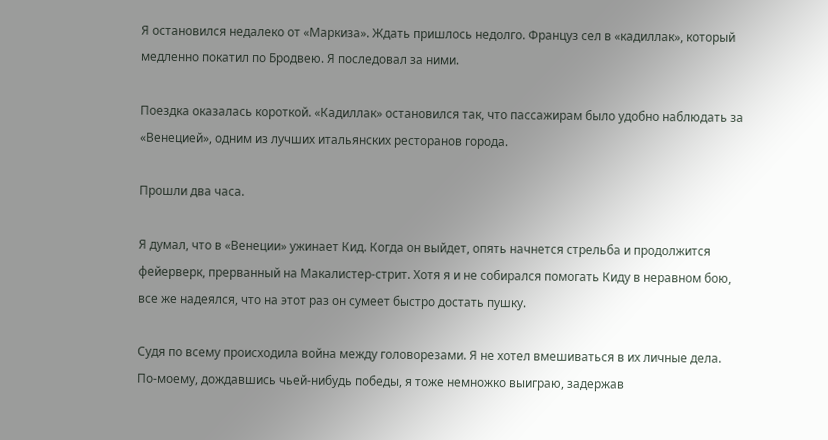Я остановился недалеко от «Маркиза». Ждать пришлось недолго. Француз сел в «кадиллак», который медленно покатил по Бродвею. Я последовал за ними.

Поездка оказалась короткой. «Кадиллак» остановился так, что пассажирам было удобно наблюдать за «Венецией», одним из лучших итальянских ресторанов города.

Прошли два часа.

Я думал, что в «Венеции» ужинает Кид. Когда он выйдет, опять начнется стрельба и продолжится фейерверк, прерванный на Макалистер-стрит. Хотя я и не собирался помогать Киду в неравном бою, все же надеялся, что на этот раз он сумеет быстро достать пушку.

Судя по всему происходила война между головорезами. Я не хотел вмешиваться в их личные дела. По-моему, дождавшись чьей-нибудь победы, я тоже немножко выиграю, задержав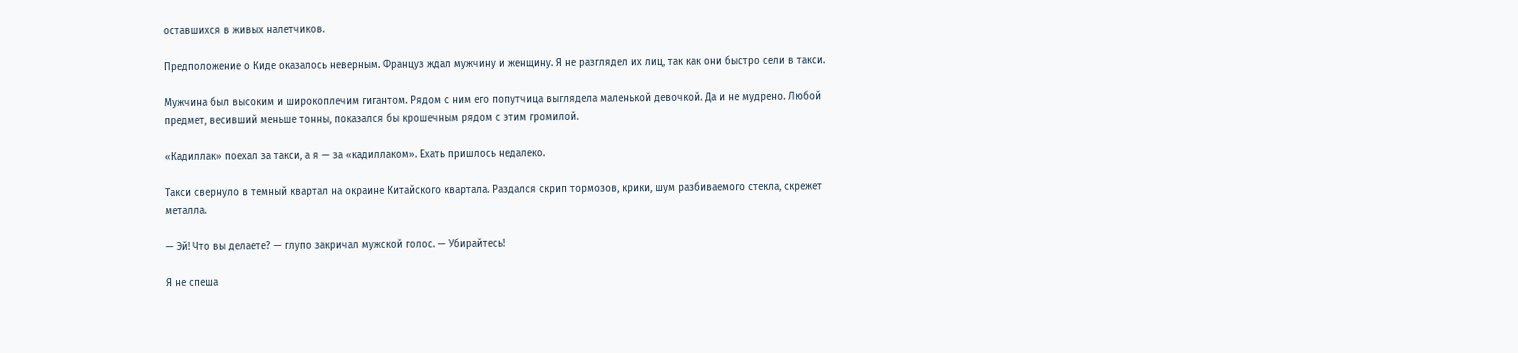оставшихся в живых налетчиков.

Предположение о Киде оказалось неверным. Француз ждал мужчину и женщину. Я не разглядел их лиц, так как они быстро сели в такси.

Мужчина был высоким и широкоплечим гигантом. Рядом с ним его попутчица выглядела маленькой девочкой. Да и не мудрено. Любой предмет, весивший меньше тонны, показался бы крошечным рядом с этим громилой.

«Кадиллак» поехал за такси, а я — за «кадиллаком». Ехать пришлось недалеко.

Такси свернуло в темный квартал на окраине Китайского квартала. Раздался скрип тормозов, крики, шум разбиваемого стекла, скрежет металла.

— Эй! Что вы делаете? — глупо закричал мужской голос. — Убирайтесь!

Я не спеша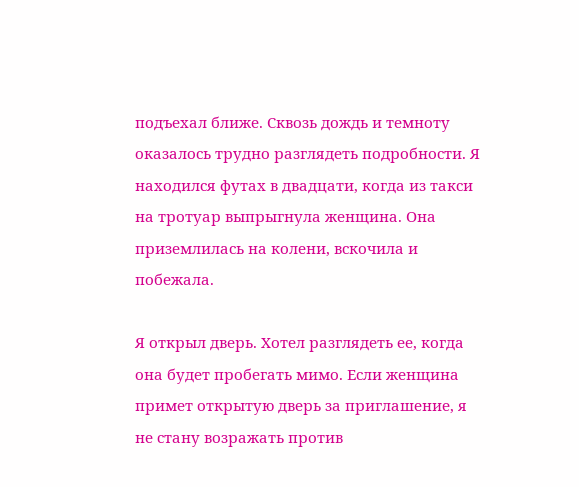подъехал ближе. Сквозь дождь и темноту оказалось трудно разглядеть подробности. Я находился футах в двадцати, когда из такси на тротуар выпрыгнула женщина. Она приземлилась на колени, вскочила и побежала.

Я открыл дверь. Хотел разглядеть ее, когда она будет пробегать мимо. Если женщина примет открытую дверь за приглашение, я не стану возражать против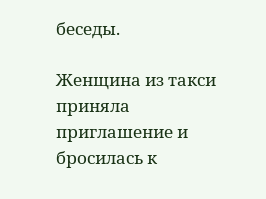беседы.

Женщина из такси приняла приглашение и бросилась к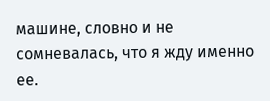машине, словно и не сомневалась, что я жду именно ее.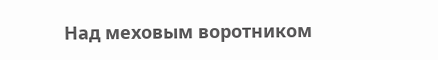Над меховым воротником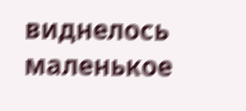виднелось маленькое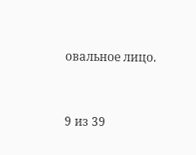овальное лицо.



9 из 39